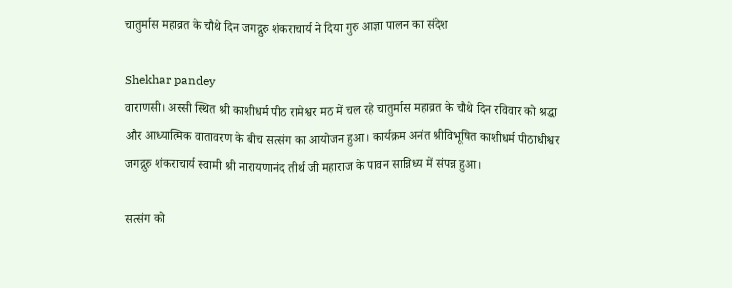चातुर्मास महाव्रत के चौथे दिन जगद्गुरु शंकराचार्य ने दिया गुरु आज्ञा पालन का संदेश

Shekhar pandey
वाराणसी। अस्सी स्थित श्री काशीधर्म पीठ रामेश्वर मठ में चल रहे चातुर्मास महाव्रत के चौथे दिन रविवार को श्रद्धा और आध्यात्मिक वातावरण के बीच सत्संग का आयोजन हुआ। कार्यक्रम अनंत श्रीविभूषित काशीधर्म पीठाधीश्वर जगद्गुरु शंकराचार्य स्वामी श्री नारायणानंद तीर्थ जी महाराज के पावन सान्निध्य में संपन्न हुआ।

सत्संग को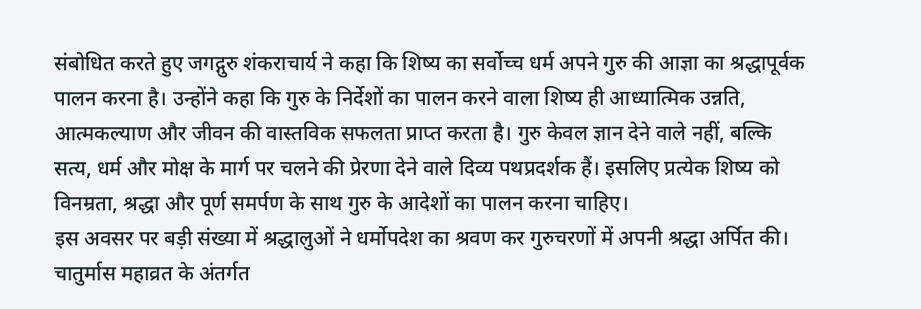संबोधित करते हुए जगद्गुरु शंकराचार्य ने कहा कि शिष्य का सर्वोच्च धर्म अपने गुरु की आज्ञा का श्रद्धापूर्वक पालन करना है। उन्होंने कहा कि गुरु के निर्देशों का पालन करने वाला शिष्य ही आध्यात्मिक उन्नति, आत्मकल्याण और जीवन की वास्तविक सफलता प्राप्त करता है। गुरु केवल ज्ञान देने वाले नहीं, बल्कि सत्य, धर्म और मोक्ष के मार्ग पर चलने की प्रेरणा देने वाले दिव्य पथप्रदर्शक हैं। इसलिए प्रत्येक शिष्य को विनम्रता, श्रद्धा और पूर्ण समर्पण के साथ गुरु के आदेशों का पालन करना चाहिए।
इस अवसर पर बड़ी संख्या में श्रद्धालुओं ने धर्मोपदेश का श्रवण कर गुरुचरणों में अपनी श्रद्धा अर्पित की। चातुर्मास महाव्रत के अंतर्गत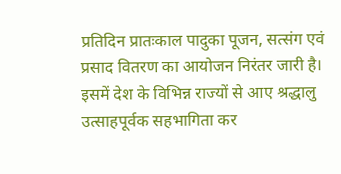प्रतिदिन प्रातःकाल पादुका पूजन, सत्संग एवं प्रसाद वितरण का आयोजन निरंतर जारी है। इसमें देश के विभिन्न राज्यों से आए श्रद्धालु उत्साहपूर्वक सहभागिता कर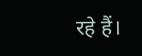रहे हैं।